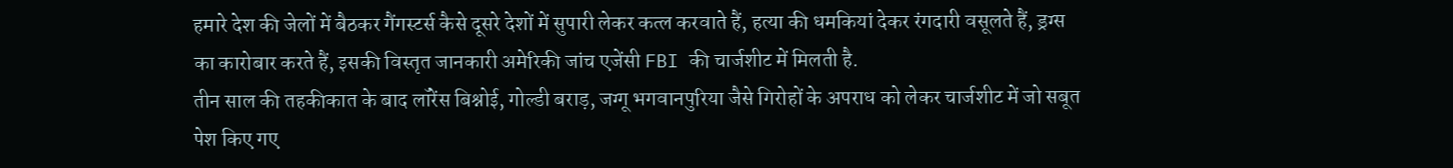हमारे देश की जेलों में बैठकर गैंगस्टर्स कैसे दूसरे देशों में सुपारी लेकर कत्ल करवाते हैं, हत्या की धमकियां देकर रंगदारी वसूलते हैं, ड्रग्स का कारोबार करते हैं, इसकी विस्तृत जानकारी अमेरिकी जांच एजेंसी FBI की चार्जशीट में मिलती है.
तीन साल की तहकीकात के बाद लॉरेंस बिश्नोई, गोल्डी बराड़, जग्गू भगवानपुरिया जैसे गिरोहों के अपराध को लेकर चार्जशीट में जो सबूत पेश किए गए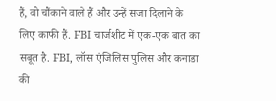हैं, वो चौंकाने वाले हैं और उन्हें सजा दिलाने के लिए काफी हैं. FBI चार्जशीट में एक-एक बात का सबूत है. FBI, लॉस एंजिलिस पुलिस और कनाडा की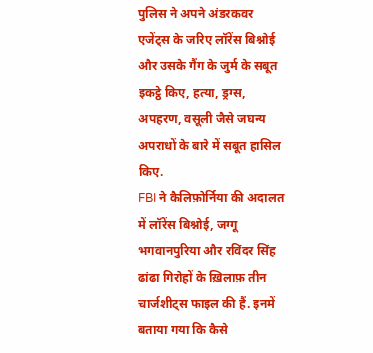पुलिस ने अपने अंडरकवर एजेंट्स के जरिए लॉरेंस बिश्नोई और उसके गैंग के जुर्म के सबूत इकट्ठे किए, हत्या, ड्रग्स, अपहरण, वसूली जैसे जघन्य अपराधों के बारे में सबूत हासिल किए.
FBI ने कैलिफ़ोर्निया की अदालत में लॉरेंस बिश्नोई, जग्गू भगवानपुरिया और रविंदर सिंह ढांढा गिरोहों के ख़िलाफ़ तीन चार्जशीट्स फाइल की हैं. इनमें बताया गया कि कैसे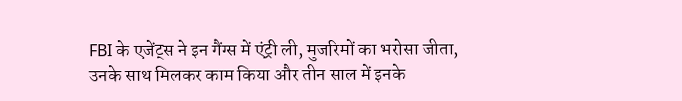FBI के एजेंट्स ने इन गैंग्स में एंट्री ली, मुजरिमों का भरोसा जीता, उनके साथ मिलकर काम किया और तीन साल में इनके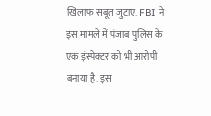खिलाफ सबूत जुटाए. FBI ने इस मामले में पंजाब पुलिस के एक इंस्पेक्टर को भी आरोपी बनाया है. इस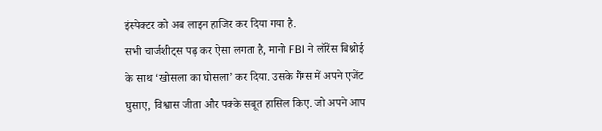इंस्पेक्टर को अब लाइन हाजिर कर दिया गया है.
सभी चार्जशीट्स पढ़ कर ऐसा लगता है, मानो FBI ने लॉरेंस बिश्नोई के साथ ‘खोसला का घोसला’ कर दिया. उसके गैंग्स में अपने एजेंट घुसाए, विश्वास जीता और पक्के सबूत हासिल किए. जो अपने आप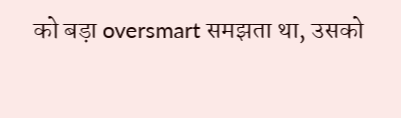को बड़ा oversmart समझता था, उसको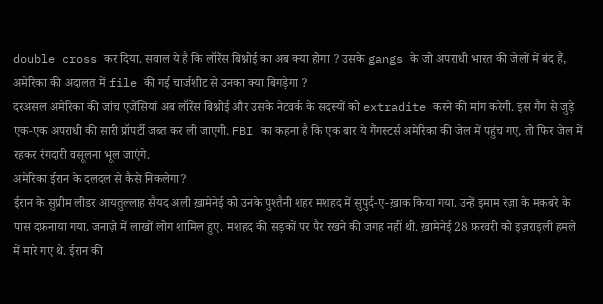double cross कर दिया. सवाल ये है कि लॉरेंस बिश्नोई का अब क्या होगा ? उसके gangs के जो अपराधी भारत की जेलों में बंद हैं, अमेरिका की अदालत में file की गई चार्जशीट से उनका क्या बिगड़ेगा ?
दरअसल अमेरिका की जांच एजेंसियां अब लॉरेंस बिश्नोई और उसके नेटवर्क के सदस्यों को extradite करने की मांग करेगी. इस गैंग से जुड़े एक-एक अपराधी की सारी प्रॉपर्टी जब्त कर ली जाएगी. FBI का कहना है कि एक बार ये गैंगस्टर्स अमेरिका की जेल में पहुंच गए, तो फिर जेल में रहकर रंगदारी वसूलना भूल जाएंगे.
अमेरिका ईरान के दलदल से कैसे निकलेगा?
ईरान के सुप्रीम लीडर आयतुल्लाह सैयद अली ख़ामेनेई को उनके पुश्तैनी शहर मशहद में सुपुर्द-ए-ख़ाक किया गया. उन्हें इमाम रज़ा के मकबरे के पास दफ़नाया गया. जनाज़े में लाखों लोग शामिल हुए. मशहद की सड़कों पर पैर रखने की जगह नहीं थी. ख़ामेनेई 28 फ़रवरी को इज़राइली हमले में मारे गए थे. ईरान की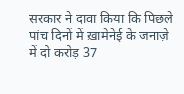सरकार ने दावा किया कि पिछले पांच दिनों में ख़ामेनेई के जनाज़े में दो करोड़ 37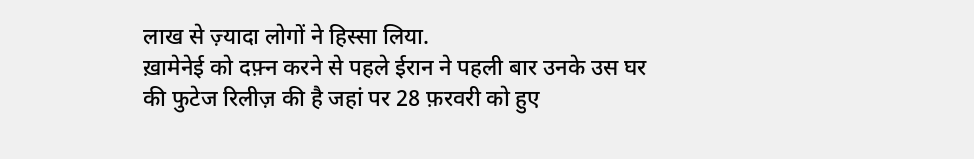लाख से ज़्यादा लोगों ने हिस्सा लिया.
ख़ामेनेई को दफ़्न करने से पहले ईरान ने पहली बार उनके उस घर की फुटेज रिलीज़ की है जहां पर 28 फ़रवरी को हुए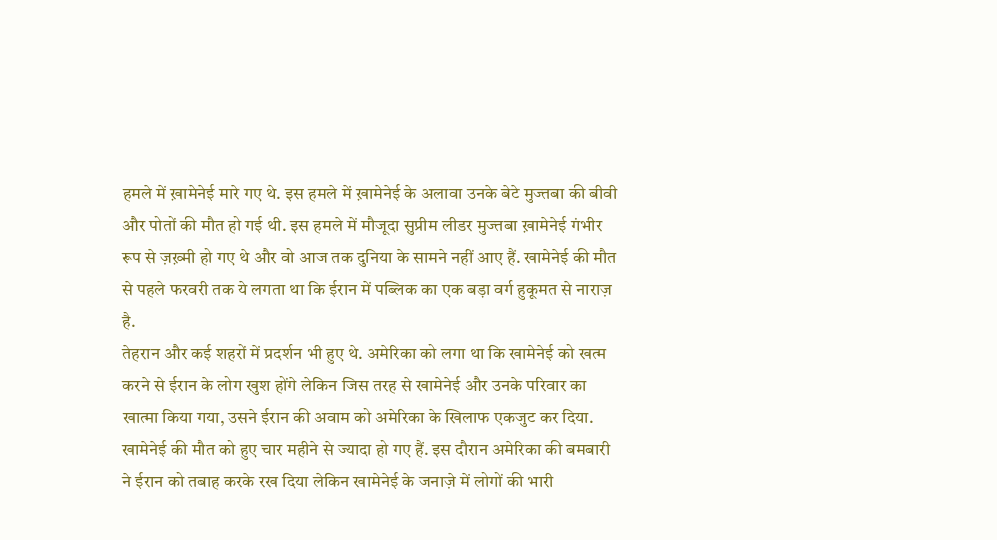हमले में ख़ामेनेई मारे गए थे. इस हमले में ख़ामेनेई के अलावा उनके बेटे मुज्तबा की बीवी और पोतों की मौत हो गई थी. इस हमले में मौजूदा सुप्रीम लीडर मुज्तबा ख़ामेनेई गंभीर रूप से ज़ख़्मी हो गए थे और वो आज तक दुनिया के सामने नहीं आए हैं. खामेनेई की मौत से पहले फरवरी तक ये लगता था कि ईरान में पब्लिक का एक बड़ा वर्ग हुकूमत से नाराज़ है.
तेहरान और कई शहरों में प्रदर्शन भी हुए थे. अमेरिका को लगा था कि खामेनेई को खत्म करने से ईरान के लोग खुश होंगे लेकिन जिस तरह से खामेनेई और उनके परिवार का खात्मा किया गया, उसने ईरान की अवाम को अमेरिका के खिलाफ एकजुट कर दिया. खामेनेई की मौत को हुए चार महीने से ज्यादा हो गए हैं. इस दौरान अमेरिका की बमबारी ने ईरान को तबाह करके रख दिया लेकिन खामेनेई के जनाज़े में लोगों की भारी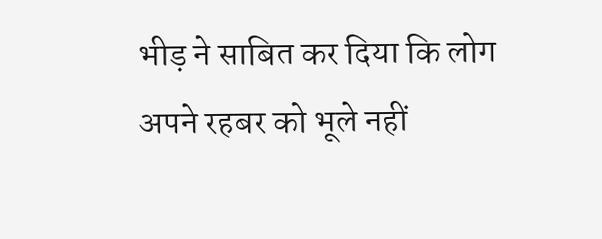भीड़ ने साबित कर दिया कि लोग अपने रहबर को भूले नहीं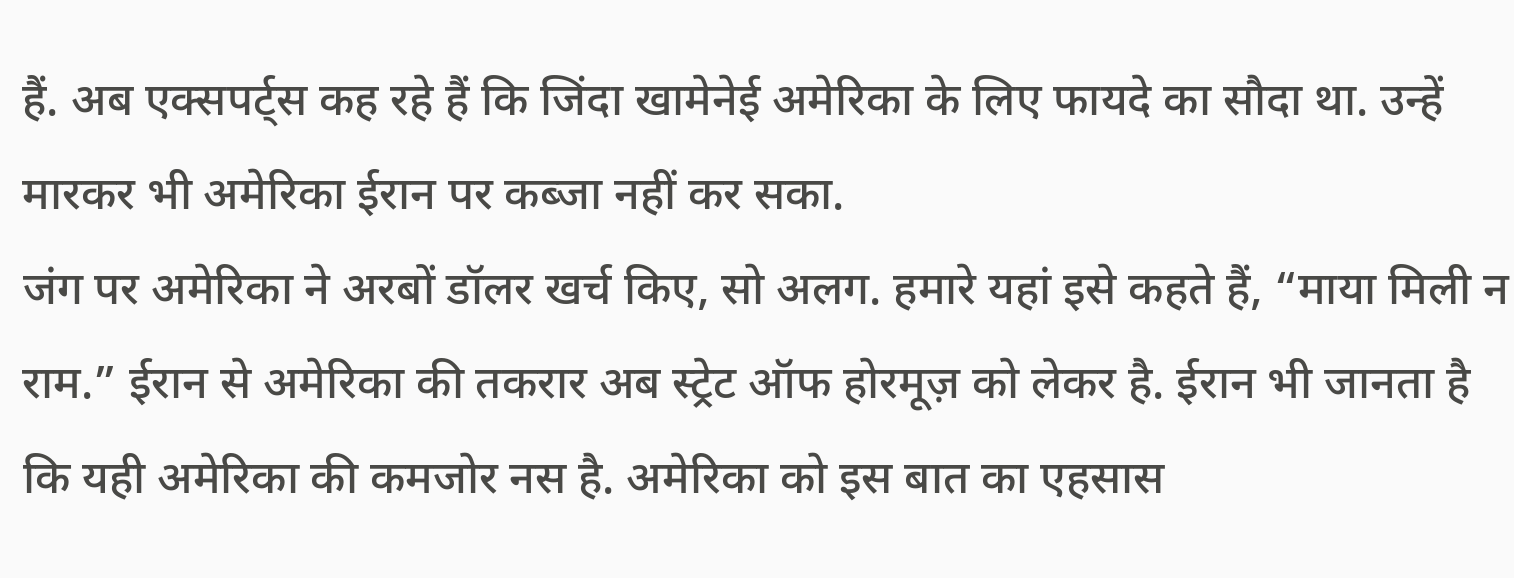हैं. अब एक्सपर्ट्स कह रहे हैं कि जिंदा खामेनेई अमेरिका के लिए फायदे का सौदा था. उन्हें मारकर भी अमेरिका ईरान पर कब्जा नहीं कर सका.
जंग पर अमेरिका ने अरबों डॉलर खर्च किए, सो अलग. हमारे यहां इसे कहते हैं, “माया मिली न राम.” ईरान से अमेरिका की तकरार अब स्ट्रेट ऑफ होरमूज़ को लेकर है. ईरान भी जानता है कि यही अमेरिका की कमजोर नस है. अमेरिका को इस बात का एहसास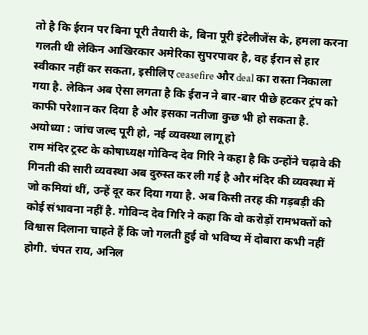तो है कि ईरान पर बिना पूरी तैयारी के, बिना पूरी इंटेलीजेंस के, हमला करना गलती थी लेकिन आखिरकार अमेरिका सुपरपावर है, वह ईरान से हार स्वीकार नहीं कर सकता, इसीलिए ceasefire और deal का रास्ता निकाला गया है. लेकिन अब ऐसा लगता है कि ईरान ने बार-बार पीछे हटकर ट्रंप को काफी परेशान कर दिया है और इसका नतीजा कुछ भी हो सकता है.
अयोध्या : जांच जल्द पूरी हो, नई व्यवस्था लागू हो
राम मंदिर ट्रस्ट के कोषाध्यक्ष गोविन्द देव गिरि ने कहा है कि उन्होंने चढ़ावे की गिनती की सारी व्यवस्था अब दुरुस्त कर ली गई है और मंदिर की व्यवस्था में जो कमियां थीं, उन्हें दूर कर दिया गया है. अब किसी तरह की गड़बड़ी की कोई संभावना नहीं है. गोविन्द देव गिरि ने कहा कि वो करोड़ों रामभक्तों को विश्वास दिलाना चाहते हैं कि जो गलती हुई वो भविष्य में दोबारा कभी नहीं होगी. चंपत राय, अनिल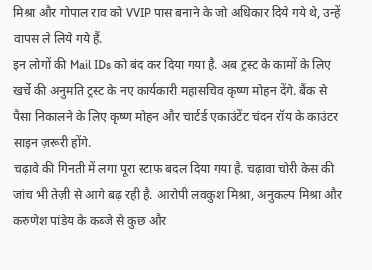मिश्रा और गोपाल राव को VVIP पास बनाने के जो अधिकार दिये गये थे, उन्हें वापस ले लिये गये हैं.
इन लोगों की Mail IDs को बंद कर दिया गया है. अब ट्रस्ट के कामों के लिए खर्चे की अनुमति ट्रस्ट के नए कार्यकारी महासचिव कृष्ण मोहन देंगे. बैंक से पैसा निकालने के लिए कृष्ण मोहन और चार्टर्ड एकाउंटेंट चंदन रॉय के काउंटर साइन ज़रूरी होंगे.
चढ़ावे की गिनती में लगा पूरा स्टाफ बदल दिया गया है. चढ़ावा चोरी केस की जांच भी तेज़ी से आगे बढ़ रही है. आरोपी लवकुश मिश्रा, अनुकल्प मिश्रा और करुणेश पांडेय के कब्जे से कुछ और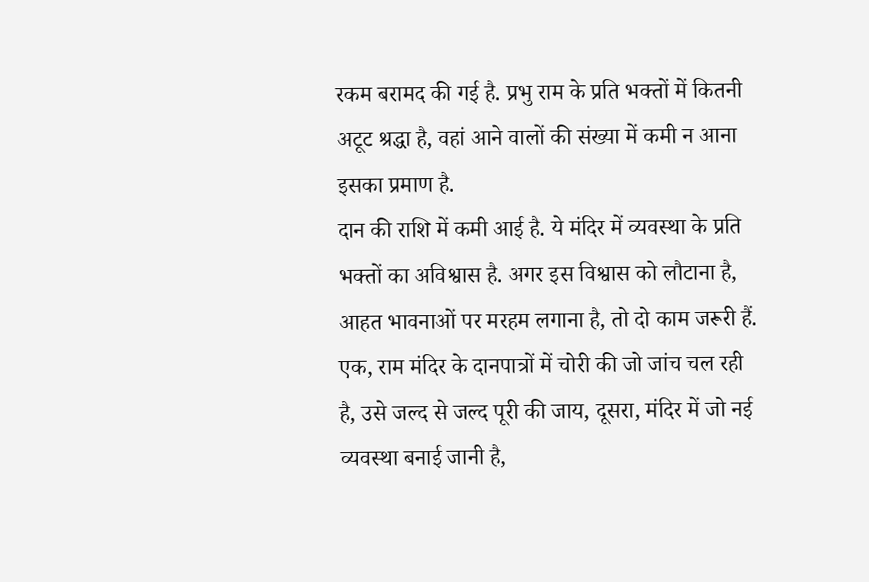रकम बरामद की गई है. प्रभु राम के प्रति भक्तों में कितनी अटूट श्रद्धा है, वहां आने वालों की संख्या में कमी न आना इसका प्रमाण है.
दान की राशि में कमी आई है. ये मंदिर में व्यवस्था के प्रति भक्तों का अविश्वास है. अगर इस विश्वास को लौटाना है, आहत भावनाओं पर मरहम लगाना है, तो दो काम जरूरी हैं. एक, राम मंदिर के दानपात्रों में चोरी की जो जांच चल रही है, उसे जल्द से जल्द पूरी की जाय, दूसरा, मंदिर में जो नई व्यवस्था बनाई जानी है,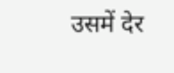उसमें देर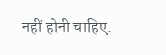नहीं होनी चाहिए.